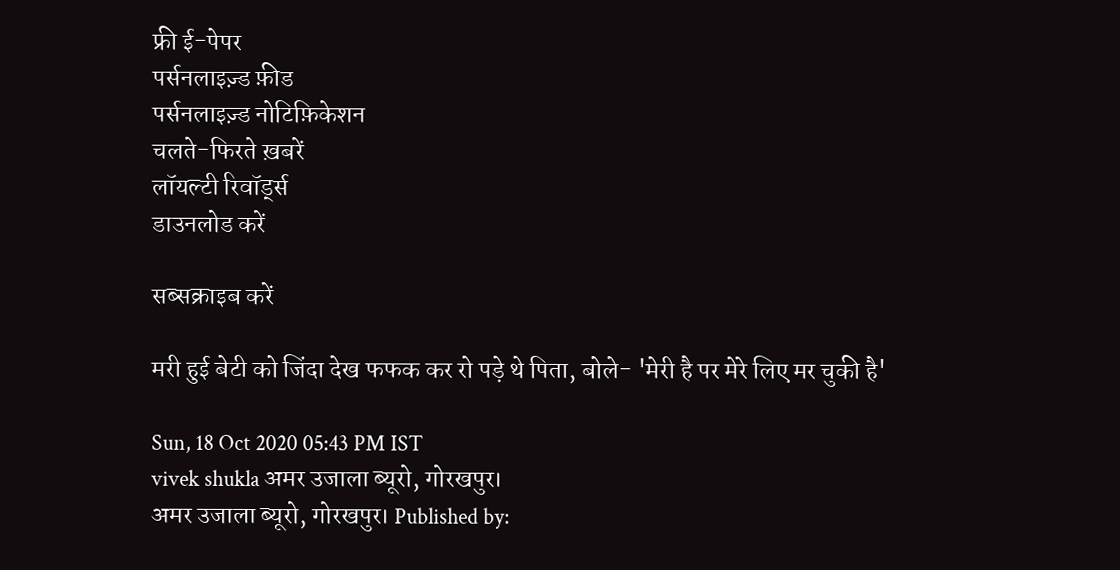फ्री ई-पेपर
पर्सनलाइज़्ड फ़ीड
पर्सनलाइज़्ड नोटिफ़िकेशन
चलते-फिरते ख़बरें
लॉयल्टी रिवॉर्ड्स
डाउनलोड करें

सब्सक्राइब करें

मरी हुई बेटी को जिंदा देख फफक कर रो पड़े थे पिता, बोले- 'मेरी है पर मेरे लिए मर चुकी है'

Sun, 18 Oct 2020 05:43 PM IST
vivek shukla अमर उजाला ब्यूरो, गोरखपुर।
अमर उजाला ब्यूरो, गोरखपुर। Published by: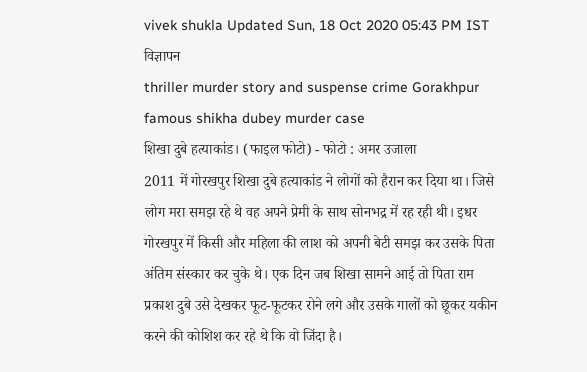vivek shukla Updated Sun, 18 Oct 2020 05:43 PM IST
विज्ञापन
thriller murder story and suspense crime Gorakhpur famous shikha dubey murder case
शिखा दुबे हत्याकांड। (फाइल फोटो) - फोटो : अमर उजाला
2011 में गोरखपुर शिखा दुबे हत्याकांड ने लोगों को हैरान कर दिया था। जिसे लोग मरा समझ रहे थे वह अपने प्रेमी के साथ सोनभद्र में रह रही थी। इधर गोरखपुर में किसी और महिला की लाश को अपनी बेटी समझ कर उसके पिता अंतिम संस्कार कर चुके थे। एक दिन जब शिखा सामने आई तो पिता राम प्रकाश दुबे उसे देखकर फूट-फूटकर रोने लगे और उसके गालों को छूकर यकीन करने की कोशिश कर रहे थे कि वो जिंदा है।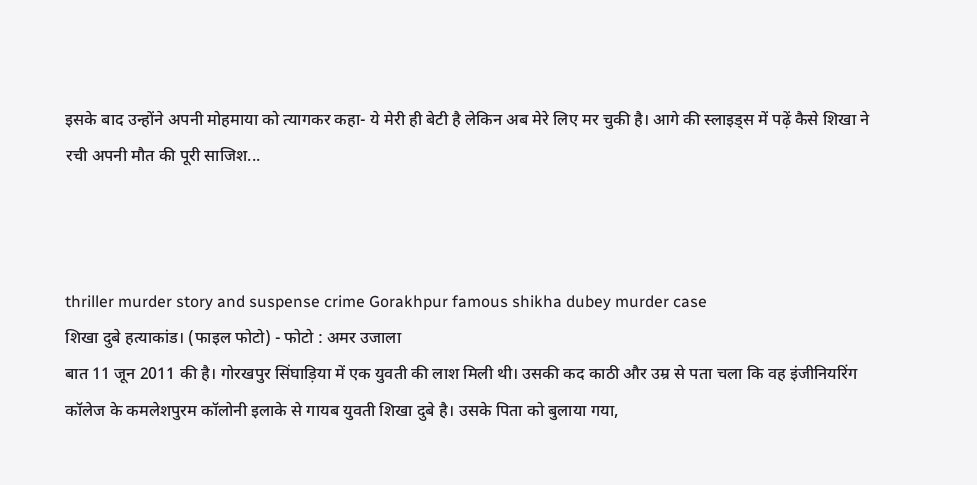इसके बाद उन्होंने अपनी मोहमाया को त्यागकर कहा- ये मेरी ही बेटी है लेकिन अब मेरे लिए मर चुकी है। आगे की स्लाइड्स में पढ़ें कैसे शिखा ने रची अपनी मौत की पूरी साजिश...



thriller murder story and suspense crime Gorakhpur famous shikha dubey murder case
शिखा दुबे हत्याकांड। (फाइल फोटो) - फोटो : अमर उजाला
बात 11 जून 2011 की है। गोरखपुर सिंघाड़िया में एक युवती की लाश मिली थी। उसकी कद काठी और उम्र से पता चला कि वह इंजीनियरिंग कॉलेज के कमलेशपुरम कॉलोनी इलाके से गायब युवती शिखा दुबे है। उसके पिता को बुलाया गया,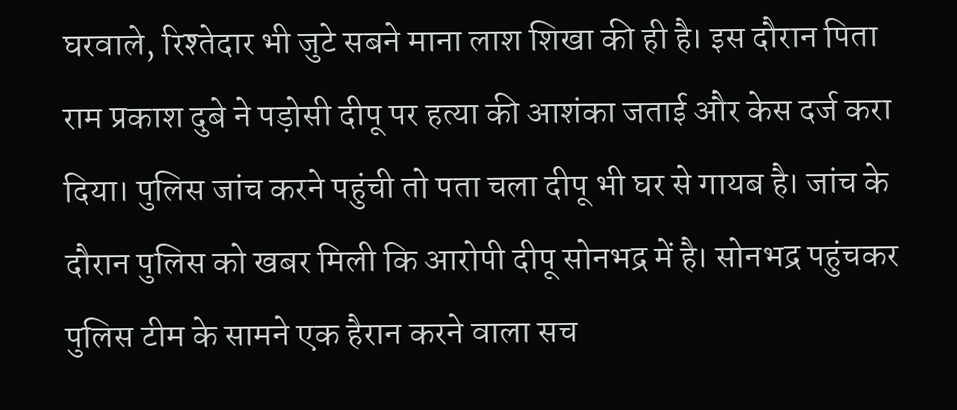घरवाले, रिश्तेदार भी जुटे सबने माना लाश शिखा की ही है। इस दौरान पिता राम प्रकाश दुबे ने पड़ोसी दीपू पर हत्या की आशंका जताई और केस दर्ज करा दिया। पुलिस जांच करने पहुंची तो पता चला दीपू भी घर से गायब है। जांच के दौरान पुलिस को खबर मिली कि आरोपी दीपू सोनभद्र में है। सोनभद्र पहुंचकर पुलिस टीम के सामने एक हैरान करने वाला सच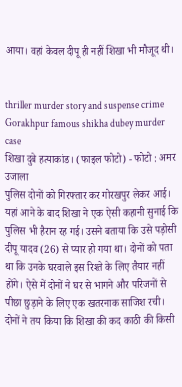आया। वहां केवल दीपू ही नहीं शिखा भी मौजूद थी।


thriller murder story and suspense crime Gorakhpur famous shikha dubey murder case
शिखा दुबे हत्याकांड। (फाइल फोटो) - फोटो : अमर उजाला
पुलिस दोनों को गिरफ्तार कर गोरखपुर लेकर आई। यहां आने के बाद शिखा ने एक ऐसी कहानी सुनाई कि पुलिस भी हैरान रह गई। उसने बताया कि उसे पड़ोसी दीपू यादव (26) से प्यार हो गया था। दोनों को पता था कि उनके घरवाले इस रिश्ते के लिए तैयार नहीं होंगे। ऐसे में दोनों ने घर से भागने और परिजनों से पीछा छुड़ाने के लिए एक खतरनाक साजिश रची। दोनों ने तय किया कि शिखा की कद काठी की किसी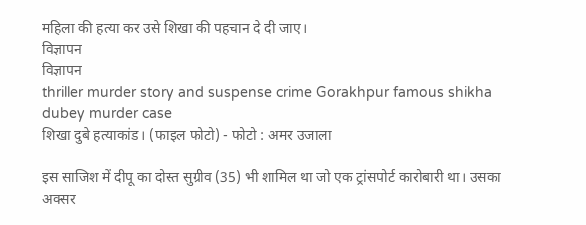महिला की हत्या कर उसे शिखा की पहचान दे दी जाए।
विज्ञापन
विज्ञापन
thriller murder story and suspense crime Gorakhpur famous shikha dubey murder case
शिखा दुबे हत्याकांड। (फाइल फोटो) - फोटो : अमर उजाला

इस साजिश में दीपू का दोस्त सुग्रीव (35) भी शामिल था जो एक ट्रांसपोर्ट कारोबारी था। उसका अक्सर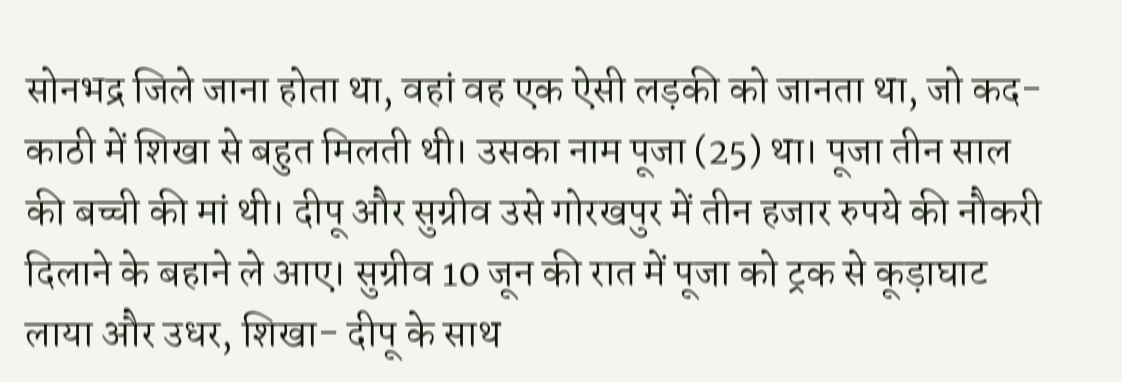सोनभद्र जिले जाना होता था, वहां वह एक ऐसी लड़की को जानता था, जो कद-काठी में शिखा से बहुत मिलती थी। उसका नाम पूजा (25) था। पूजा तीन साल की बच्ची की मां थी। दीपू और सुग्रीव उसे गोरखपुर में तीन हजार रुपये की नौकरी दिलाने के बहाने ले आए। सुग्रीव 10 जून की रात में पूजा को ट्रक से कूड़ाघाट लाया और उधर, शिखा- दीपू के साथ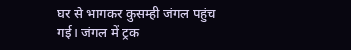घर से भागकर कुसम्ही जंगल पहुंच गई। जंगल में ट्रक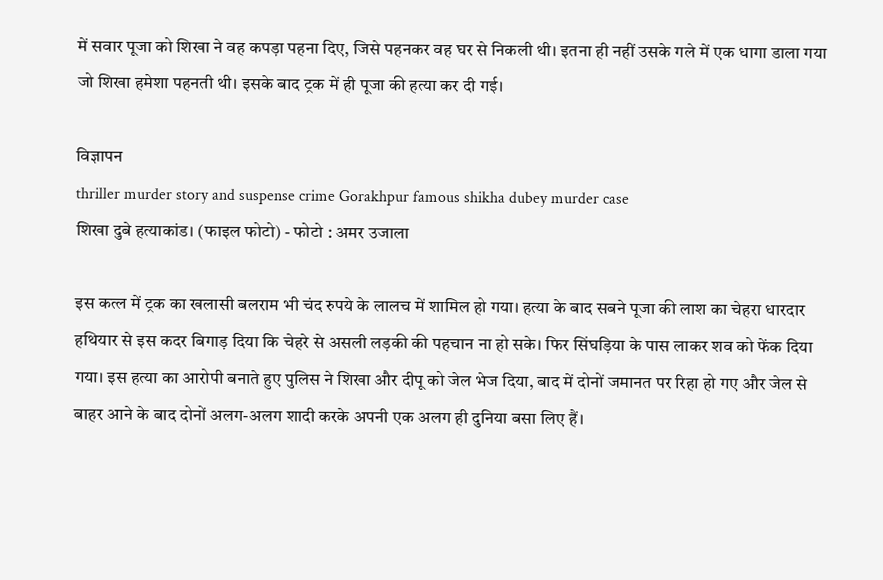में सवार पूजा को शिखा ने वह कपड़ा पहना दिए, जिसे पहनकर वह घर से निकली थी। इतना ही नहीं उसके गले में एक धागा डाला गया जो शिखा हमेशा पहनती थी। इसके बाद ट्रक में ही पूजा की हत्या कर दी गई।

विज्ञापन
thriller murder story and suspense crime Gorakhpur famous shikha dubey murder case
शिखा दुबे हत्याकांड। (फाइल फोटो) - फोटो : अमर उजाला

इस कत्ल में ट्रक का खलासी बलराम भी चंद रुपये के लालच में शामिल हो गया। हत्या के बाद सबने पूजा की लाश का चेहरा धारदार हथियार से इस कदर बिगाड़ दिया कि चेहरे से असली लड़की की पहचान ना हो सके। फिर सिंघड़िया के पास लाकर शव को फेंक दिया गया। इस हत्या का आरोपी बनाते हुए पुलिस ने शिखा और दीपू को जेल भेज दिया, बाद में दोनों जमानत पर रिहा हो गए और जेल से बाहर आने के बाद दोनों अलग-अलग शादी करके अपनी एक अलग ही दुनिया बसा लिए हैं।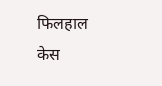फिलहाल केस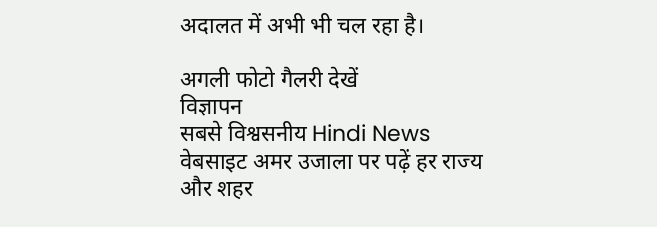अदालत में अभी भी चल रहा है।

अगली फोटो गैलरी देखें
विज्ञापन
सबसे विश्वसनीय Hindi News वेबसाइट अमर उजाला पर पढ़ें हर राज्य और शहर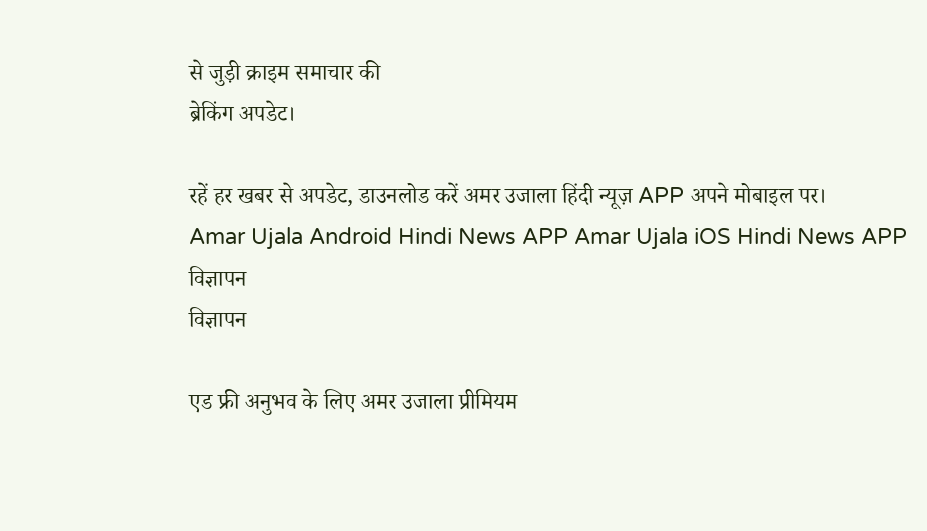से जुड़ी क्राइम समाचार की
ब्रेकिंग अपडेट।

रहें हर खबर से अपडेट, डाउनलोड करें अमर उजाला हिंदी न्यूज़ APP अपने मोबाइल पर।
Amar Ujala Android Hindi News APP Amar Ujala iOS Hindi News APP
विज्ञापन
विज्ञापन

एड फ्री अनुभव के लिए अमर उजाला प्रीमियम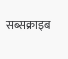सब्सक्राइब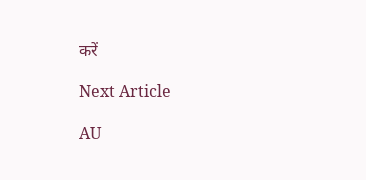करें

Next Article

AU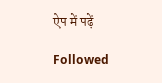ऐप में पढ़ें

Followed